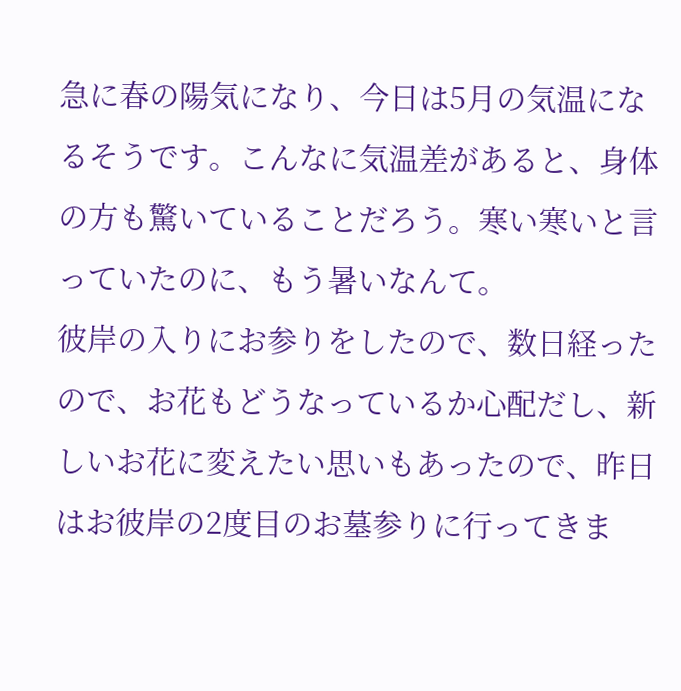急に春の陽気になり、今日は5月の気温になるそうです。こんなに気温差があると、身体の方も驚いていることだろう。寒い寒いと言っていたのに、もう暑いなんて。
彼岸の入りにお参りをしたので、数日経ったので、お花もどうなっているか心配だし、新しいお花に変えたい思いもあったので、昨日はお彼岸の2度目のお墓参りに行ってきま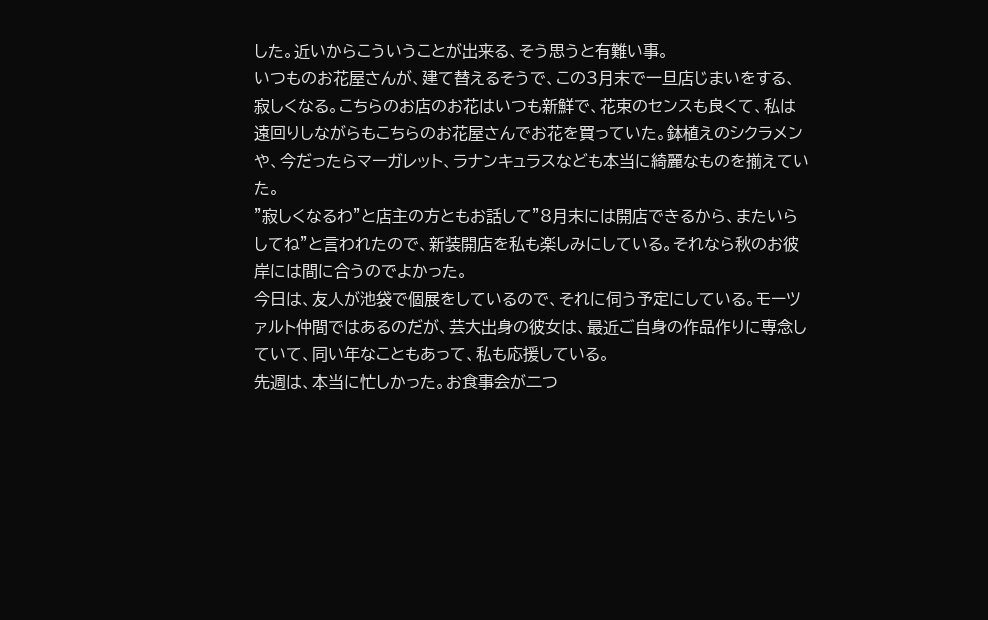した。近いからこういうことが出来る、そう思うと有難い事。
いつものお花屋さんが、建て替えるそうで、この3月末で一旦店じまいをする、寂しくなる。こちらのお店のお花はいつも新鮮で、花束のセンスも良くて、私は遠回りしながらもこちらのお花屋さんでお花を買っていた。鉢植えのシクラメンや、今だったらマーガレット、ラナンキュラスなども本当に綺麗なものを揃えていた。
”寂しくなるわ”と店主の方ともお話して”8月末には開店できるから、またいらしてね”と言われたので、新装開店を私も楽しみにしている。それなら秋のお彼岸には間に合うのでよかった。
今日は、友人が池袋で個展をしているので、それに伺う予定にしている。モーツァルト仲間ではあるのだが、芸大出身の彼女は、最近ご自身の作品作りに専念していて、同い年なこともあって、私も応援している。
先週は、本当に忙しかった。お食事会が二つ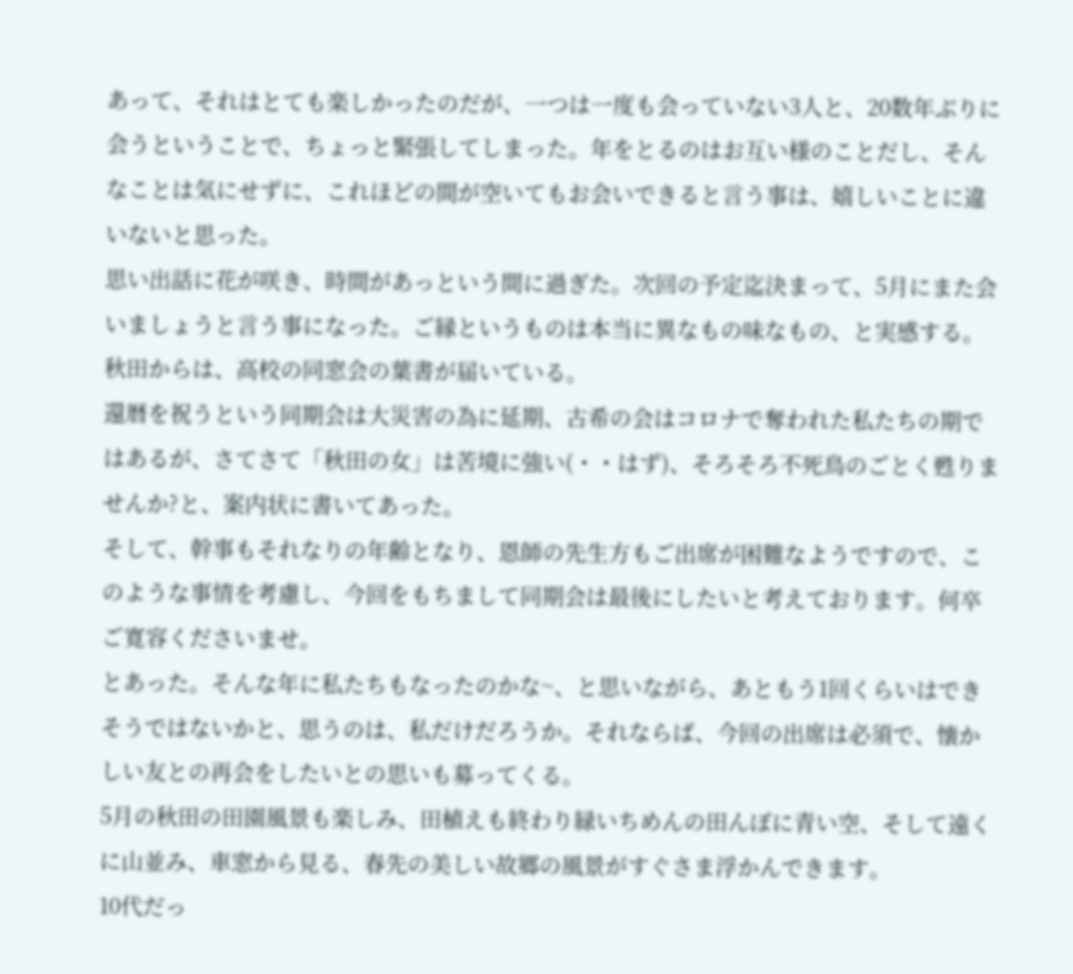あって、それはとても楽しかったのだが、一つは一度も会っていない3人と、20数年ぶりに会うということで、ちょっと緊張してしまった。年をとるのはお互い様のことだし、そんなことは気にせずに、これほどの間が空いてもお会いできると言う事は、嬉しいことに違いないと思った。
思い出話に花が咲き、時間があっという間に過ぎた。次回の予定迄決まって、5月にまた会いましょうと言う事になった。ご縁というものは本当に異なもの味なもの、と実感する。
秋田からは、高校の同窓会の葉書が届いている。
還暦を祝うという同期会は大災害の為に延期、古希の会はコロナで奪われた私たちの期ではあるが、さてさて「秋田の女」は苦境に強い(・・はず)、そろそろ不死鳥のごとく甦りませんか?と、案内状に書いてあった。
そして、幹事もそれなりの年齢となり、恩師の先生方もご出席が困難なようですので、このような事情を考慮し、今回をもちまして同期会は最後にしたいと考えております。何卒ご寛容くださいませ。
とあった。そんな年に私たちもなったのかな~、と思いながら、あともう1回くらいはできそうではないかと、思うのは、私だけだろうか。それならば、今回の出席は必須で、懐かしい友との再会をしたいとの思いも募ってくる。
5月の秋田の田園風景も楽しみ、田植えも終わり緑いちめんの田んぼに青い空、そして遠くに山並み、車窓から見る、春先の美しい故郷の風景がすぐさま浮かんできます。
10代だっ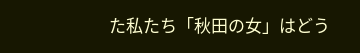た私たち「秋田の女」はどう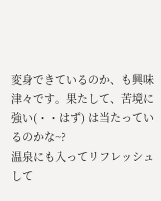変身できているのか、も興味津々です。果たして、苦境に強い(・・はず) は当たっているのかな~?
温泉にも入ってリフレッシュして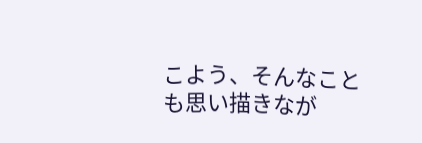こよう、そんなことも思い描きなが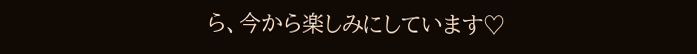ら、今から楽しみにしています♡